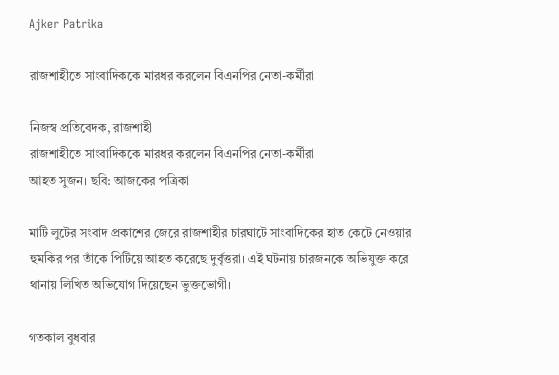Ajker Patrika

রাজশাহীতে সাংবাদিককে মারধর করলেন বিএনপির নেতা-কর্মীরা

নিজস্ব প্রতিবেদক, রাজশাহী
রাজশাহীতে সাংবাদিককে মারধর করলেন বিএনপির নেতা-কর্মীরা
আহত সুজন। ছবি: আজকের পত্রিকা

মাটি লুটের সংবাদ প্রকাশের জেরে রাজশাহীর চারঘাটে সাংবাদিকের হাত কেটে নেওয়ার হুমকির পর তাঁকে পিটিয়ে আহত করেছে দুর্বৃত্তরা। এই ঘটনায় চারজনকে অভিযুক্ত করে থানায় লিখিত অভিযোগ দিয়েছেন ভুক্তভোগী।

গতকাল বুধবার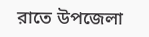রাতে উপজেলা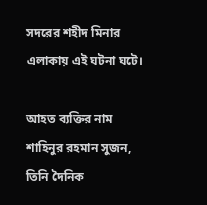সদরের শহীদ মিনার এলাকায় এই ঘটনা ঘটে।

আহত ব্যক্তির নাম শাহিনুর রহমান সুজন, তিনি দৈনিক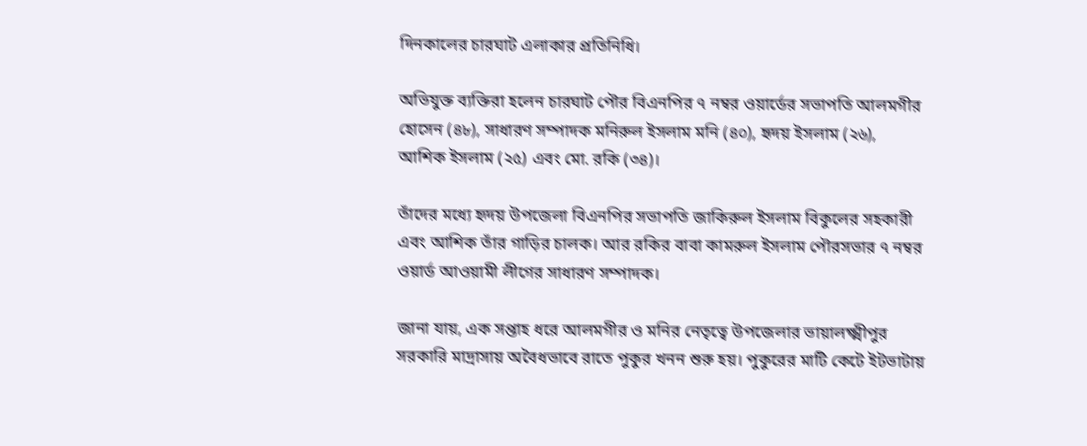দিনকালের চারঘাট এলাকার প্রতিনিধি।

অভিযুক্ত ব্যক্তিরা হলেন চারঘাট পৌর বিএনপির ৭ নম্বর ওয়ার্ডের সভাপতি আলমগীর হোসেন (৪৮), সাধারণ সম্পাদক মনিরুল ইসলাম মনি (৪০), হৃদয় ইসলাম (২৬), আশিক ইসলাম (২৫) এবং মো. রকি (৩৪)।

তাঁদের মধ্যে হৃদয় উপজেলা বিএনপির সভাপতি জাকিরুল ইসলাম বিকুলের সহকারী এবং আশিক তাঁর গাড়ির চালক। আর রকির বাবা কামরুল ইসলাম পৌরসভার ৭ নম্বর ওয়ার্ড আওয়ামী লীগের সাধারণ সম্পাদক।

জানা যায়, এক সপ্তাহ ধরে আলমগীর ও মনির নেতৃত্বে উপজেলার ভায়ালক্ষ্মীপুর সরকারি মাদ্রাসায় অবৈধভাবে রাতে পুকুর খনন শুরু হয়। পুকুরের মাটি কেটে ইটভাটায়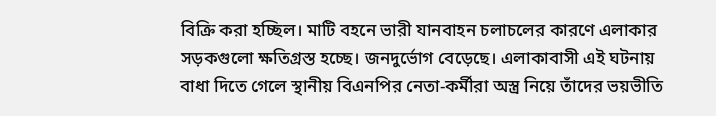বিক্রি করা হচ্ছিল। মাটি বহনে ভারী যানবাহন চলাচলের কারণে এলাকার সড়কগুলো ক্ষতিগ্রস্ত হচ্ছে। জনদুর্ভোগ বেড়েছে। এলাকাবাসী এই ঘটনায় বাধা দিতে গেলে স্থানীয় বিএনপির নেতা-কর্মীরা অস্ত্র নিয়ে তাঁদের ভয়ভীতি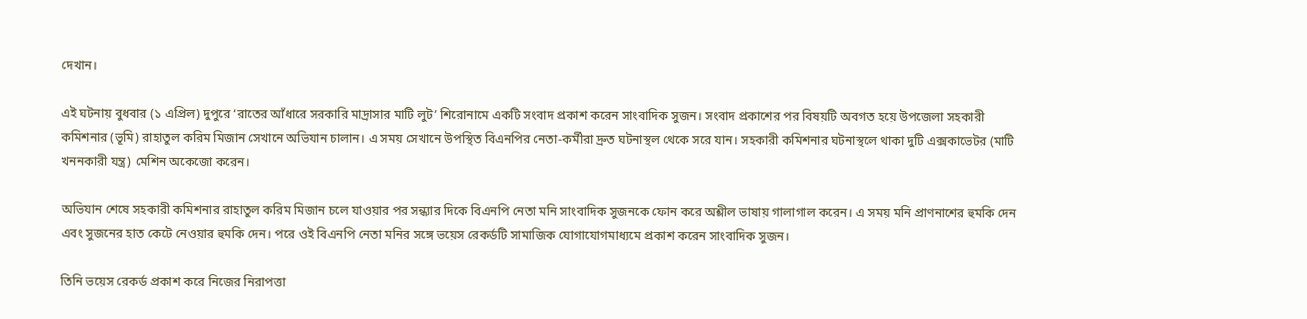দেখান।

এই ঘটনায় বুধবার (১ এপ্রিল) দুপুরে ‘রাতের আঁধারে সরকারি মাদ্রাসার মাটি লুট’ শিরোনামে একটি সংবাদ প্রকাশ করেন সাংবাদিক সুজন। সংবাদ প্রকাশের পর বিষয়টি অবগত হয়ে উপজেলা সহকারী কমিশনার (ভূমি) রাহাতুল করিম মিজান সেখানে অভিযান চালান। এ সময় সেখানে উপস্থিত বিএনপির নেতা-কর্মীরা দ্রুত ঘটনাস্থল থেকে সরে যান। সহকারী কমিশনার ঘটনাস্থলে থাকা দুটি এক্সকাভেটর (মাটি খননকারী যন্ত্র) মেশিন অকেজো করেন।

অভিযান শেষে সহকারী কমিশনার রাহাতুল করিম মিজান চলে যাওয়ার পর সন্ধ্যার দিকে বিএনপি নেতা মনি সাংবাদিক সুজনকে ফোন করে অশ্লীল ভাষায় গালাগাল করেন। এ সময় মনি প্রাণনাশের হুমকি দেন এবং সুজনের হাত কেটে নেওয়ার হুমকি দেন। পরে ওই বিএনপি নেতা মনির সঙ্গে ভয়েস রেকর্ডটি সামাজিক যোগাযোগমাধ্যমে প্রকাশ করেন সাংবাদিক সুজন।

তিনি ভয়েস রেকর্ড প্রকাশ করে নিজের নিরাপত্তা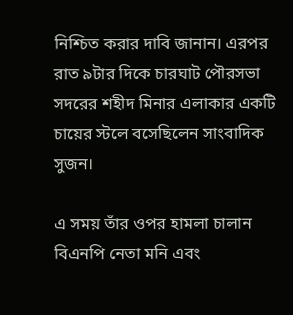নিশ্চিত করার দাবি জানান। এরপর রাত ৯টার দিকে চারঘাট পৌরসভা সদরের শহীদ মিনার এলাকার একটি চায়ের স্টলে বসেছিলেন সাংবাদিক সুজন।

এ সময় তাঁর ওপর হামলা চালান বিএনপি নেতা মনি এবং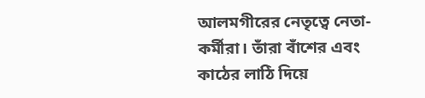আলমগীরের নেতৃত্বে নেতা-কর্মীরা। তাঁরা বাঁশের এবং কাঠের লাঠি দিয়ে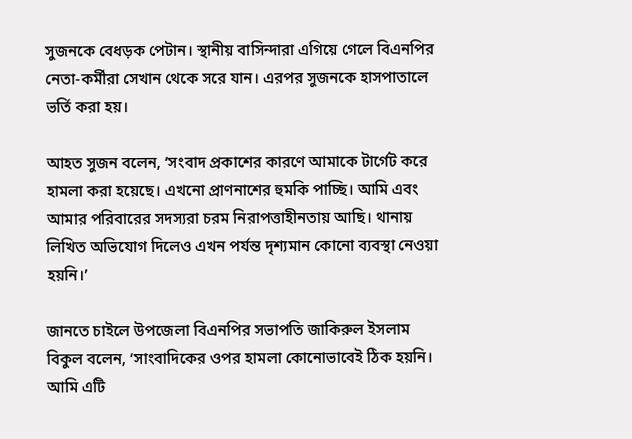সুজনকে বেধড়ক পেটান। স্থানীয় বাসিন্দারা এগিয়ে গেলে বিএনপির নেতা-কর্মীরা সেখান থেকে সরে যান। এরপর সুজনকে হাসপাতালে ভর্তি করা হয়।

আহত সুজন বলেন, ‘সংবাদ প্রকাশের কারণে আমাকে টার্গেট করে হামলা করা হয়েছে। এখনো প্রাণনাশের হুমকি পাচ্ছি। আমি এবং আমার পরিবারের সদস্যরা চরম নিরাপত্তাহীনতায় আছি। থানায় লিখিত অভিযোগ দিলেও এখন পর্যন্ত দৃশ্যমান কোনো ব্যবস্থা নেওয়া হয়নি।’

জানতে চাইলে উপজেলা বিএনপির সভাপতি জাকিরুল ইসলাম বিকুল বলেন, ‘সাংবাদিকের ওপর হামলা কোনোভাবেই ঠিক হয়নি। আমি এটি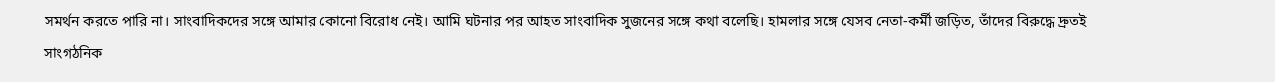সমর্থন করতে পারি না। সাংবাদিকদের সঙ্গে আমার কোনো বিরোধ নেই। আমি ঘটনার পর আহত সাংবাদিক সুজনের সঙ্গে কথা বলেছি। হামলার সঙ্গে যেসব নেতা-কর্মী জড়িত, তাঁদের বিরুদ্ধে দ্রুতই সাংগঠনিক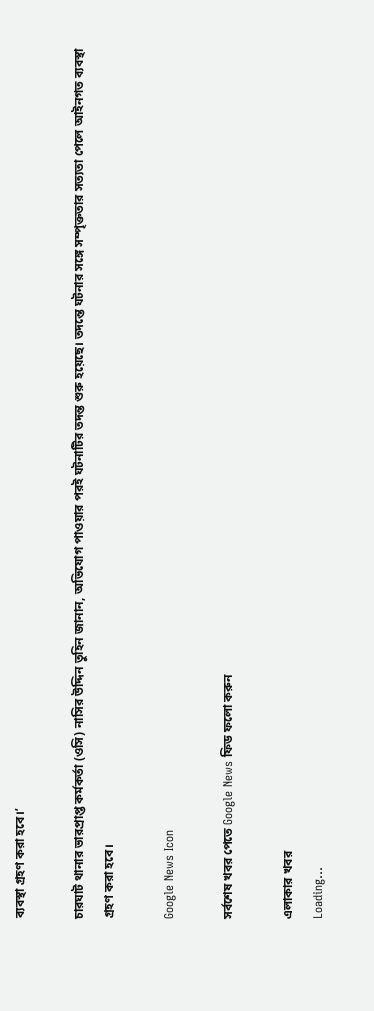ব্যবস্থা গ্রহণ করা হবে।’

চারঘাট থানার ভারপ্রাপ্ত কর্মকর্তা (ওসি) নাসির উদ্দিন তুহিন জানান, অভিযোগ পাওয়ার পরই ঘটনাটির তদন্ত শুরু হয়েছে। তদন্তে ঘটনার সঙ্গে সম্পৃক্ততার সত্যতা পেলে আইনগত ব্যবস্থা গ্রহণ করা হবে।

Google News Icon

সর্বশেষ খবর পেতে Google News ফিড ফলো করুন

এলাকার খবর
Loading...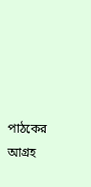পাঠকের আগ্রহ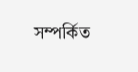সম্পর্কিত